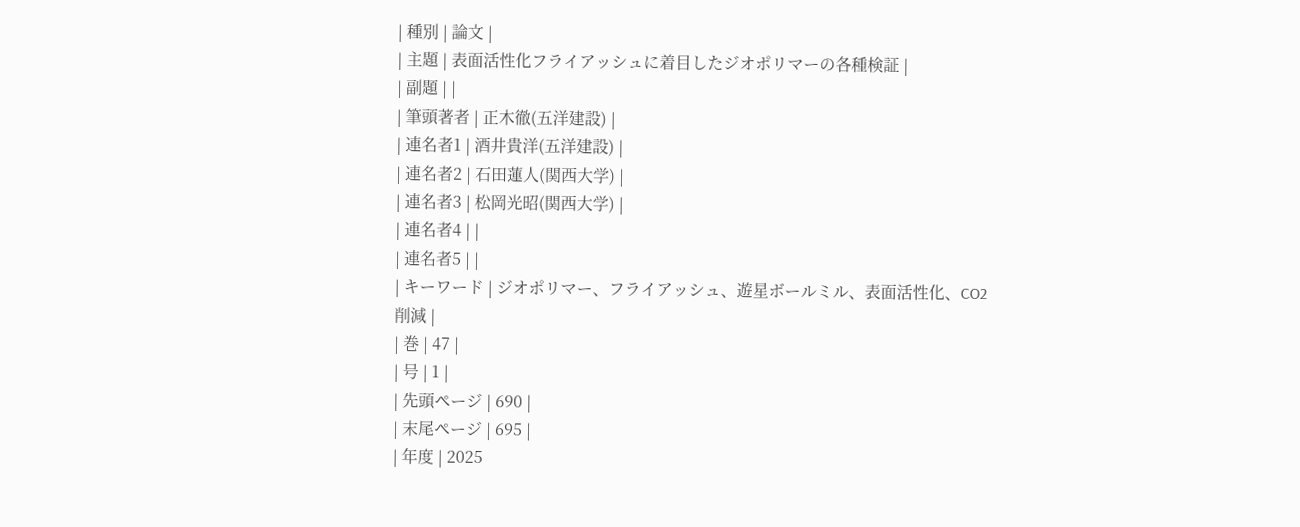| 種別 | 論文 |
| 主題 | 表面活性化フライアッシュに着目したジオポリマーの各種検証 |
| 副題 | |
| 筆頭著者 | 正木徹(五洋建設) |
| 連名者1 | 酒井貴洋(五洋建設) |
| 連名者2 | 石田蓮人(関西大学) |
| 連名者3 | 松岡光昭(関西大学) |
| 連名者4 | |
| 連名者5 | |
| キーワード | ジオポリマー、フライアッシュ、遊星ボールミル、表面活性化、CO2削減 |
| 巻 | 47 |
| 号 | 1 |
| 先頭ページ | 690 |
| 末尾ページ | 695 |
| 年度 | 2025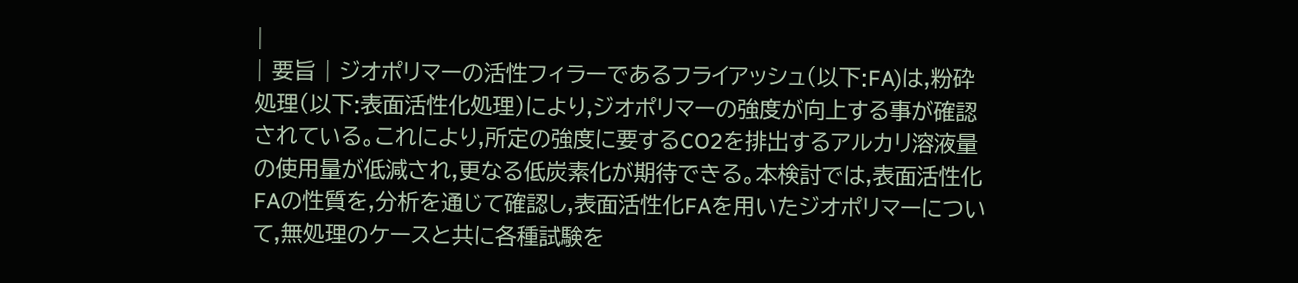|
| 要旨 | ジオポリマーの活性フィラーであるフライアッシュ(以下:FA)は,粉砕処理(以下:表面活性化処理)により,ジオポリマーの強度が向上する事が確認されている。これにより,所定の強度に要するCO2を排出するアルカリ溶液量の使用量が低減され,更なる低炭素化が期待できる。本検討では,表面活性化FAの性質を,分析を通じて確認し,表面活性化FAを用いたジオポリマーについて,無処理のケースと共に各種試験を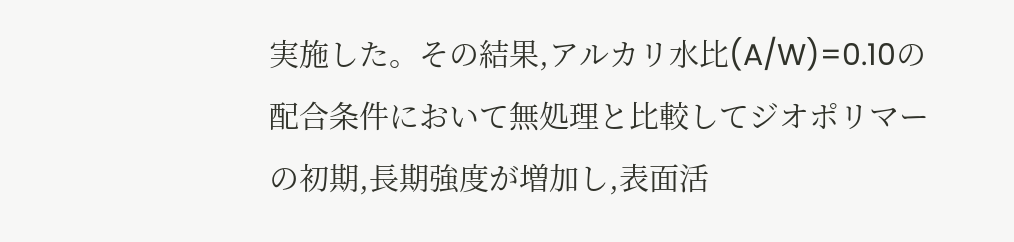実施した。その結果,アルカリ水比(A/W)=0.10の配合条件において無処理と比較してジオポリマーの初期,長期強度が増加し,表面活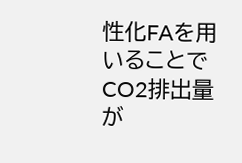性化FAを用いることでCO2排出量が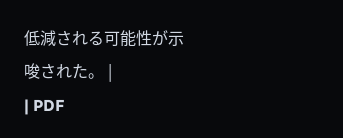低減される可能性が示唆された。 |
| PDF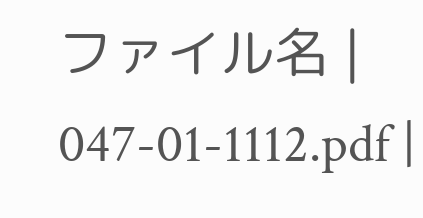ファイル名 | 047-01-1112.pdf |